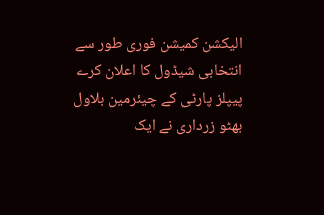الیکشن کمیشن فوری طور سے انتخابی شیڈول کا اعلان کرے
پیپلز پارٹی کے چیئرمین بلاول بھٹو زرداری نے ایک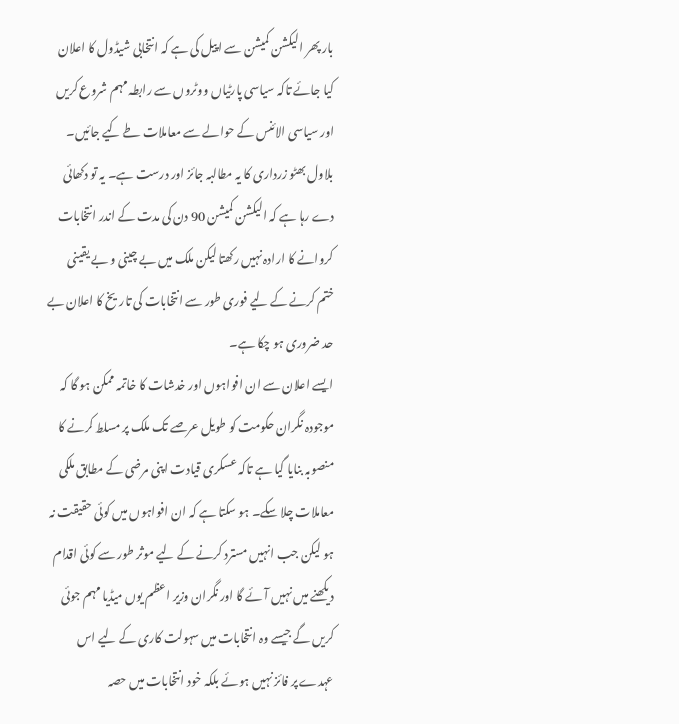بار پھر الیکشن کمیشن سے اپیل کی ہے کہ انتخابی شیڈول کا اعلان کیا جائے تاکہ سیاسی پارٹیاں ووٹروں سے رابطہ مہم شروع کریں اور سیاسی الائنس کے حوالے سے معاملات طے کیے جائیں۔ بلاول بھٹو زرداری کا یہ مطالبہ جائز اور درست ہے۔ یہ تو دکھائی دے رہا ہے کہ الیکشن کمیشن 90 دن کی مدت کے اندر انتخابات کروانے کا ارادہ نہیں رکھتا لیکن ملک میں بے چینی و بے یقینی ختم کرنے کے لیے فوری طور سے انتخابات کی تاریخ کا اعلان بے حد ضروری ہو چکا ہے۔
ایسے اعلان سے ان افواہوں اور خدشات کا خاتمہ ممکن ہو گا کہ موجودہ نگران حکومت کو طویل عرصے تک ملک پر مسلط کرنے کا منصوبہ بنایا گیا ہے تاکہ عسکری قیادت اپنی مرضی کے مطابق ملکی معاملات چلا سکے۔ ہو سکتا ہے کہ ان افواہوں میں کوئی حقیقت نہ ہو لیکن جب انہیں مسترد کرنے کے لیے موثر طور سے کوئی اقدام دیکھنے میں نہیں آئے گا اور نگران وزیر اعظم یوں میڈیا مہم جوئی کریں گے جیسے وہ انتخابات میں سہولت کاری کے لیے اس عہدے پر فائز نہیں ہوئے بلکہ خود انتخابات میں حصہ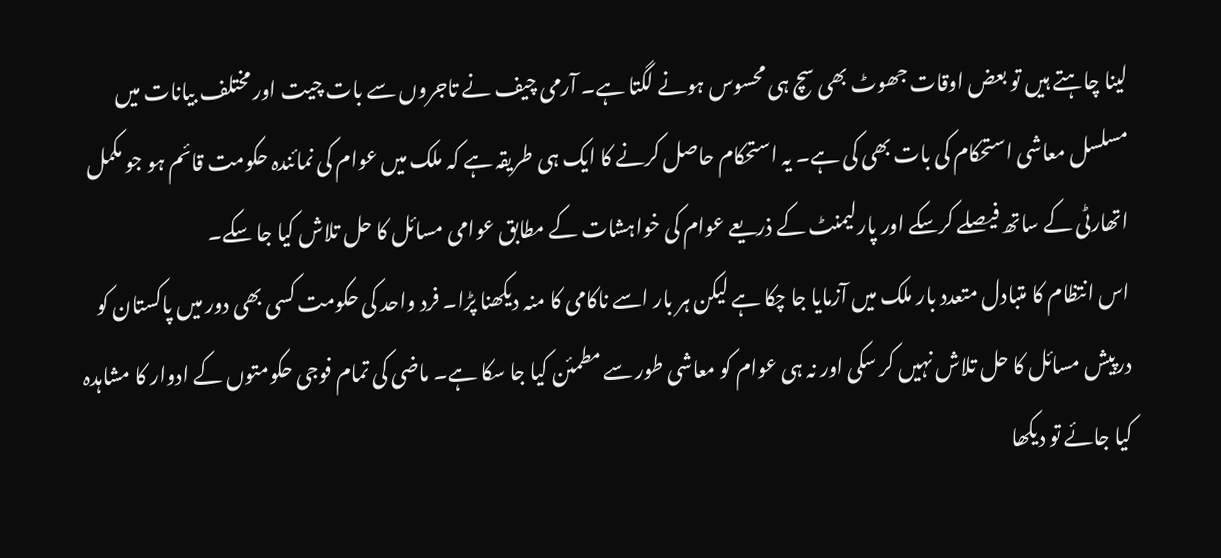لینا چاہتے ہیں تو بعض اوقات جھوٹ بھی سچ ہی محسوس ہونے لگتا ہے۔ آرمی چیف نے تاجروں سے بات چیت اور مختلف بیانات میں مسلسل معاشی استحکام کی بات بھی کی ہے۔ یہ استحکام حاصل کرنے کا ایک ہی طریقہ ہے کہ ملک میں عوام کی نمائندہ حکومت قائم ہو جو مکمل اتھارٹی کے ساتھ فیصلے کرسکے اور پارلیمنٹ کے ذریعے عوام کی خواہشات کے مطابق عوامی مسائل کا حل تلاش کیا جا سکے۔
اس انتظام کا متبادل متعدد بار ملک میں آزمایا جا چکا ہے لیکن ہر بار اسے ناکامی کا منہ دیکھنا پڑا۔ فرد واحد کی حکومت کسی بھی دور میں پاکستان کو درپیش مسائل کا حل تلاش نہیں کر سکی اور نہ ہی عوام کو معاشی طور سے مطمئن کیا جا سکا ہے۔ ماضی کی تمام فوجی حکومتوں کے ادوار کا مشاہدہ کیا جائے تو دیکھا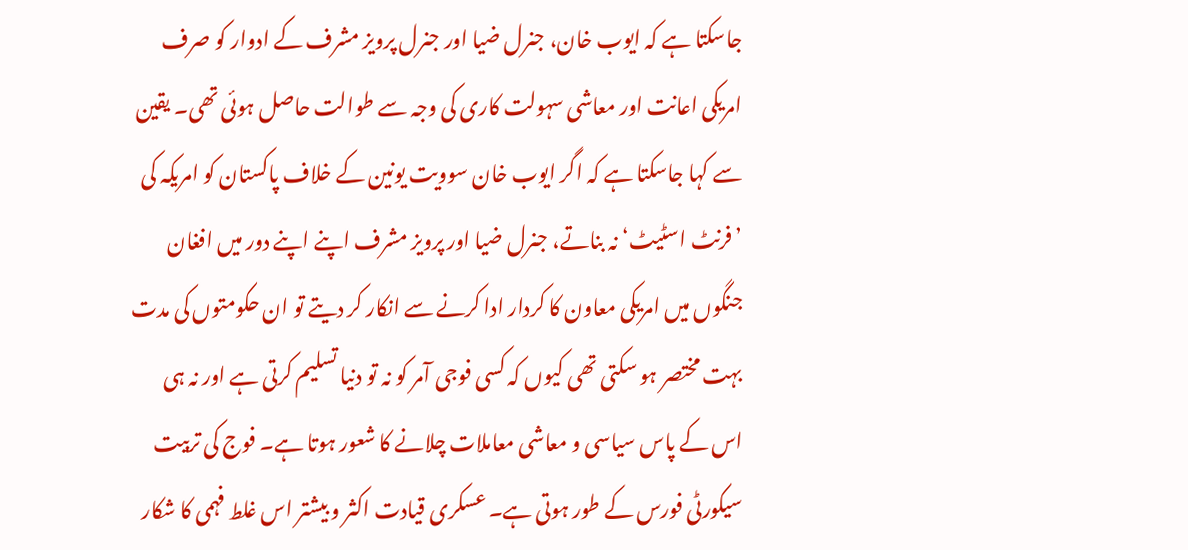جاسکتا ہے کہ ایوب خان، جنرل ضیا اور جنرل پرویز مشرف کے ادوار کو صرف امریکی اعانت اور معاشی سہولت کاری کی وجہ سے طوالت حاصل ہوئی تھی۔ یقین سے کہا جاسکتا ہے کہ اگر ایوب خان سوویت یونین کے خلاف پاکستان کو امریکہ کی ’فرنٹ اسٹیٹ‘ نہ بناتے، جنرل ضیا اور پرویز مشرف اپنے اپنے دور میں افغان جنگوں میں امریکی معاون کا کردار ادا کرنے سے انکار کر دیتے تو ان حکومتوں کی مدت بہت مختصر ہو سکتی تھی کیوں کہ کسی فوجی آمر کو نہ تو دنیا تسلیم کرتی ہے اور نہ ہی اس کے پاس سیاسی و معاشی معاملات چلانے کا شعور ہوتا ہے۔ فوج کی تربیت سیکورٹی فورس کے طور ہوتی ہے۔ عسکری قیادت اکثر و بیشتر اس غلط فہمی کا شکار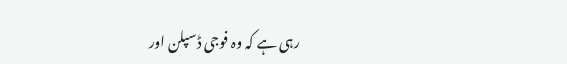رہی ہے کہ وہ فوجی ڈسپلن اور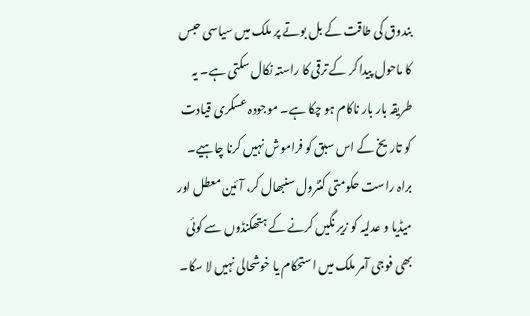بندوق کی طاقت کے بل بوتے پر ملک میں سیاسی حبس کا ماحول پیدا کر کے ترقی کا راستہ نکال سکتی ہے۔ یہ طریقہ بار بار ناکام ہو چکا ہے۔ موجودہ عسکری قیادت کو تاریخ کے اس سبق کو فراموش نہیں کرنا چاہیے۔
براہ راست حکومتی کنٹرول سنبھال کر، آئین معطل اور میڈیا و عدلیہ کو زیر نگیں کرنے کے ہتھکنڈوں سے کوئی بھی فوجی آمر ملک میں استحکام یا خوشحالی نہیں لا سکا۔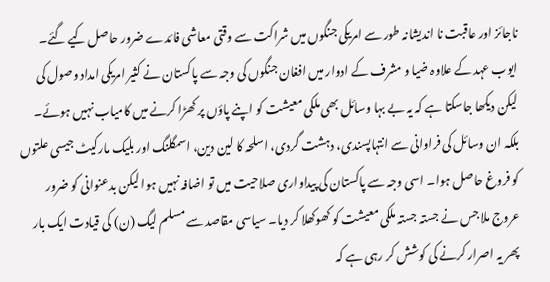ناجائز اور عاقبت نا اندیشانہ طور سے امریکی جنگوں میں شراکت سے وقتی معاشی فائدے ضرور حاصل کیے گئے۔ ایوب عہد کے علاوہ ضیا و مشرف کے ادوار میں افغان جنگوں کی وجہ سے پاکستان نے کثیر امریکی امداد وصول کی لیکن دیکھا جاسکتا ہے کہ یہ بے بہا وسائل بھی ملکی معیشت کو اپنے پاؤں پر کھڑا کرنے میں کامیاب نہیں ہوئے۔ بلکہ ان وسائل کی فراوانی سے انتہاپسندی، دہشت گردی، اسلحہ کا لین دین، اسمگلنگ اور بلیک مارکیٹ جیسی علتوں کو فروغ حاصل ہوا۔ اسی وجہ سے پاکستان کی پیداواری صلاحیت میں تو اضافہ نہیں ہوا لیکن بدعنوانی کو ضرور عروج ملا جس نے جستہ جستہ ملکی معیشت کو کھوکھلا کر دیا۔ سیاسی مقاصد سے مسلم لیگ (ن) کی قیادت ایک بار پھر یہ اصرار کرنے کی کوشش کر رہی ہے کہ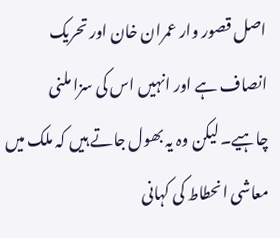اصل قصور وار عمران خان اور تحریک انصاف ہے اور انہیں اس کی سزا ملنی چاہیے۔ لیکن وہ یہ بھول جاتے ہیں کہ ملک میں معاشی انحطاط کی کہانی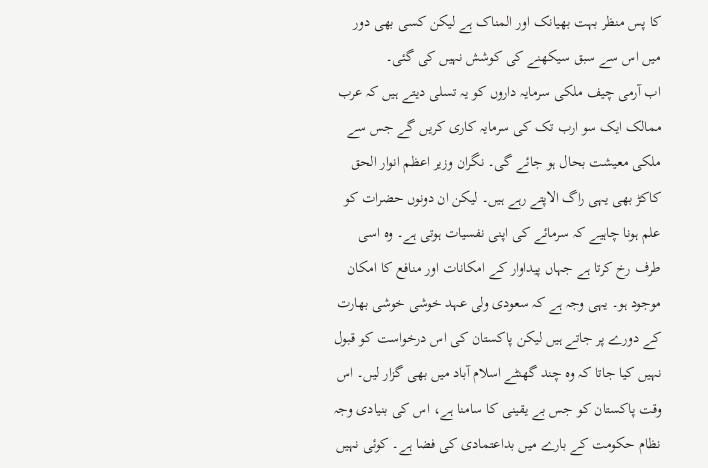کا پس منظر بہت بھیانک اور المناک ہے لیکن کسی بھی دور میں اس سے سبق سیکھنے کی کوشش نہیں کی گئی۔
اب آرمی چیف ملکی سرمایہ داروں کو یہ تسلی دیتے ہیں کہ عرب ممالک ایک سو ارب تک کی سرمایہ کاری کریں گے جس سے ملکی معیشت بحال ہو جائے گی۔ نگران وزیر اعظم انوار الحق کاکڑ بھی یہی راگ الاپتے رہے ہیں۔ لیکن ان دونوں حضرات کو علم ہونا چاہیے کہ سرمائے کی اپنی نفسیات ہوتی ہے۔ وہ اسی طرف رخ کرتا ہے جہاں پیداوار کے امکانات اور منافع کا امکان موجود ہو۔ یہی وجہ ہے کہ سعودی ولی عہد خوشی خوشی بھارت کے دورے پر جاتے ہیں لیکن پاکستان کی اس درخواست کو قبول نہیں کیا جاتا کہ وہ چند گھنٹے اسلام آباد میں بھی گزار لیں۔ اس وقت پاکستان کو جس بے یقینی کا سامنا ہے، اس کی بنیادی وجہ نظام حکومت کے بارے میں بداعتمادی کی فضا ہے۔ کوئی نہیں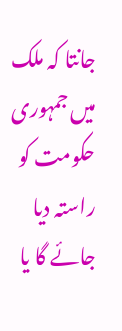جانتا کہ ملک میں جمہوری حکومت کو راستہ دیا جائے گا یا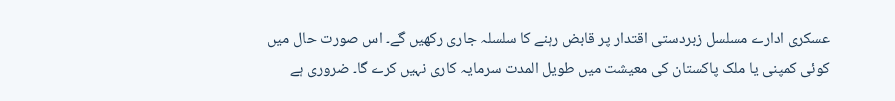عسکری ادارے مسلسل زبردستی اقتدار پر قابض رہنے کا سلسلہ جاری رکھیں گے۔ اس صورت حال میں کوئی کمپنی یا ملک پاکستان کی معیشت میں طویل المدت سرمایہ کاری نہیں کرے گا۔ ضروری ہے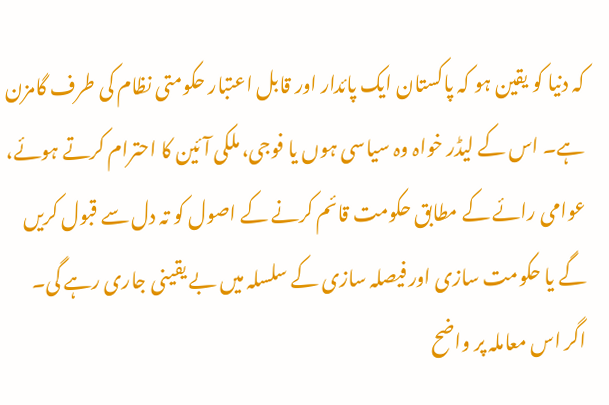کہ دنیا کو یقین ہو کہ پاکستان ایک پائدار اور قابل اعتبار حکومتی نظام کی طرف گامزن ہے۔ اس کے لیڈر خواہ وہ سیاسی ہوں یا فوجی، ملکی آئین کا احترام کرتے ہوئے، عوامی رائے کے مطابق حکومت قائم کرنے کے اصول کو تہ دل سے قبول کریں گے یا حکومت سازی اور فیصلہ سازی کے سلسلہ میں بے یقینی جاری رہے گی۔ اگر اس معاملہ پر واضح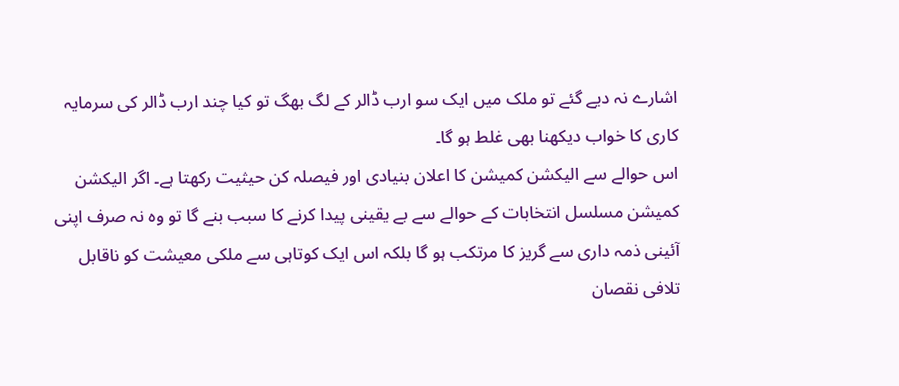اشارے نہ دیے گئے تو ملک میں ایک سو ارب ڈالر کے لگ بھگ تو کیا چند ارب ڈالر کی سرمایہ کاری کا خواب دیکھنا بھی غلط ہو گا۔
اس حوالے سے الیکشن کمیشن کا اعلان بنیادی اور فیصلہ کن حیثیت رکھتا ہے۔ اگر الیکشن کمیشن مسلسل انتخابات کے حوالے سے بے یقینی پیدا کرنے کا سبب بنے گا تو وہ نہ صرف اپنی آئینی ذمہ داری سے گریز کا مرتکب ہو گا بلکہ اس ایک کوتاہی سے ملکی معیشت کو ناقابل تلافی نقصان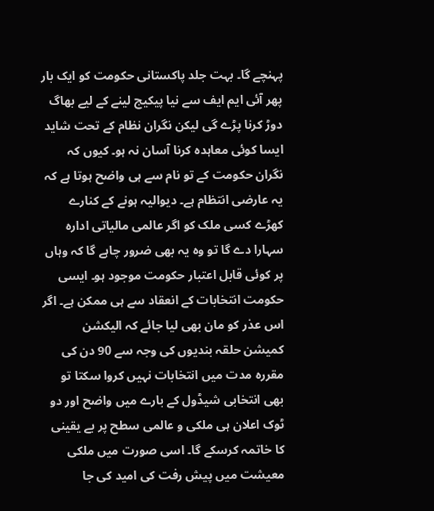پہنچے گا۔ بہت جلد پاکستانی حکومت کو ایک بار پھر آئی ایم ایف سے نیا پیکیج لینے کے لیے بھاگ دوڑ کرنا پڑے گی لیکن نگران نظام کے تحت شاید ایسا کوئی معاہدہ کرنا آسان نہ ہو۔ کیوں کہ نگران حکومت کے تو نام سے ہی واضح ہوتا ہے کہ یہ عارضی انتظام ہے۔ دیوالیہ ہونے کے کنارے کھڑے کسی ملک کو اگر عالمی مالیاتی ادارہ سہارا دے گا تو وہ یہ بھی ضرور چاہے گا کہ وہاں پر کوئی قابل اعتبار حکومت موجود ہو۔ ایسی حکومت انتخابات کے انعقاد سے ہی ممکن ہے۔ اگر اس عذر کو مان بھی لیا جائے کہ الیکشن کمیشن حلقہ بندیوں کی وجہ سے 90 دن کی مقررہ مدت میں انتخابات نہیں کروا سکتا تو بھی انتخابی شیڈول کے بارے میں واضح اور دو ٹوک اعلان ہی ملکی و عالمی سطح پر بے یقینی کا خاتمہ کرسکے گا۔ اسی صورت میں ملکی معیشت میں پیش رفت کی امید کی جا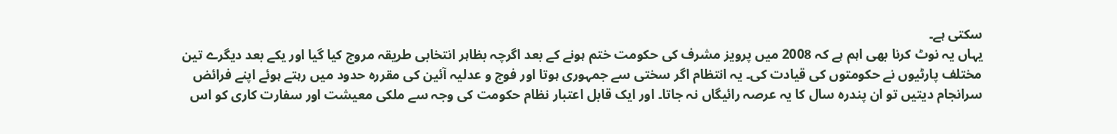سکتی ہے۔
یہاں یہ نوٹ کرنا بھی اہم ہے کہ 2008 میں پرویز مشرف کی حکومت ختم ہونے کے بعد اگرچہ بظاہر انتخابی طریقہ مروج کیا گیا اور یکے بعد دیگرے تین مختلف پارٹیوں نے حکومتوں کی قیادت کی۔ یہ انتظام اگر سختی سے جمہوری ہوتا اور فوج و عدلیہ آئین کی مقررہ حدود میں رہتے ہوئے اپنے فرائض سرانجام دیتیں تو ان پندرہ سال کا یہ عرصہ رائیگاں نہ جاتا۔ اور ایک قابل اعتبار نظام حکومت کی وجہ سے ملکی معیشت اور سفارت کاری کو اس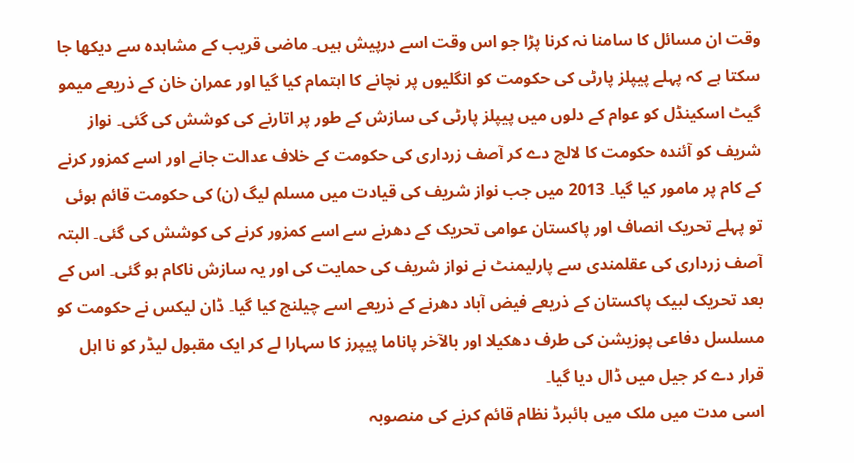وقت ان مسائل کا سامنا نہ کرنا پڑا جو اس وقت اسے درپیش ہیں۔ ماضی قریب کے مشاہدہ سے دیکھا جا سکتا ہے کہ پہلے پیپلز پارٹی کی حکومت کو انگلیوں پر نچانے کا اہتمام کیا گیا اور عمران خان کے ذریعے میمو گیٹ اسکینڈل کو عوام کے دلوں میں پیپلز پارٹی کی سازش کے طور پر اتارنے کی کوشش کی گئی۔ نواز شریف کو آئندہ حکومت کا لالچ دے کر آصف زرداری کی حکومت کے خلاف عدالت جانے اور اسے کمزور کرنے کے کام پر مامور کیا گیا۔ 2013 میں جب نواز شریف کی قیادت میں مسلم لیگ (ن) کی حکومت قائم ہوئی تو پہلے تحریک انصاف اور پاکستان عوامی تحریک کے دھرنے سے اسے کمزور کرنے کی کوشش کی گئی۔ البتہ آصف زرداری کی عقلمندی سے پارلیمنٹ نے نواز شریف کی حمایت کی اور یہ سازش ناکام ہو گئی۔ اس کے بعد تحریک لبیک پاکستان کے ذریعے فیض آباد دھرنے کے ذریعے اسے چیلنج کیا گیا۔ ڈان لیکس نے حکومت کو مسلسل دفاعی پوزیشن کی طرف دھکیلا اور بالآخر پاناما پیپرز کا سہارا لے کر ایک مقبول لیڈر کو نا اہل قرار دے کر جیل میں ڈال دیا گیا۔
اسی مدت میں ملک میں ہائبرڈ نظام قائم کرنے کی منصوبہ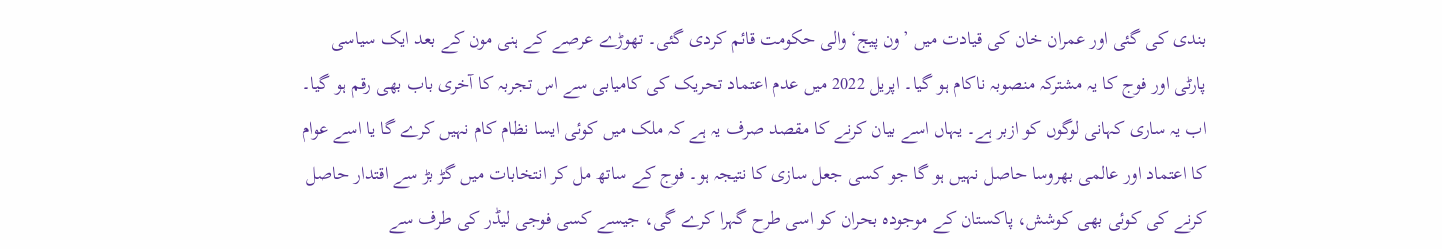بندی کی گئی اور عمران خان کی قیادت میں ’ون پیج‘ والی حکومت قائم کردی گئی۔ تھوڑے عرصے کے ہنی مون کے بعد ایک سیاسی پارٹی اور فوج کا یہ مشترکہ منصوبہ ناکام ہو گیا۔ اپریل 2022 میں عدم اعتماد تحریک کی کامیابی سے اس تجربہ کا آخری باب بھی رقم ہو گیا۔ اب یہ ساری کہانی لوگوں کو ازبر ہے۔ یہاں اسے بیان کرنے کا مقصد صرف یہ ہے کہ ملک میں کوئی ایسا نظام کام نہیں کرے گا یا اسے عوام کا اعتماد اور عالمی بھروسا حاصل نہیں ہو گا جو کسی جعل سازی کا نتیجہ ہو۔ فوج کے ساتھ مل کر انتخابات میں گڑ بڑ سے اقتدار حاصل کرنے کی کوئی بھی کوشش، پاکستان کے موجودہ بحران کو اسی طرح گہرا کرے گی، جیسے کسی فوجی لیڈر کی طرف سے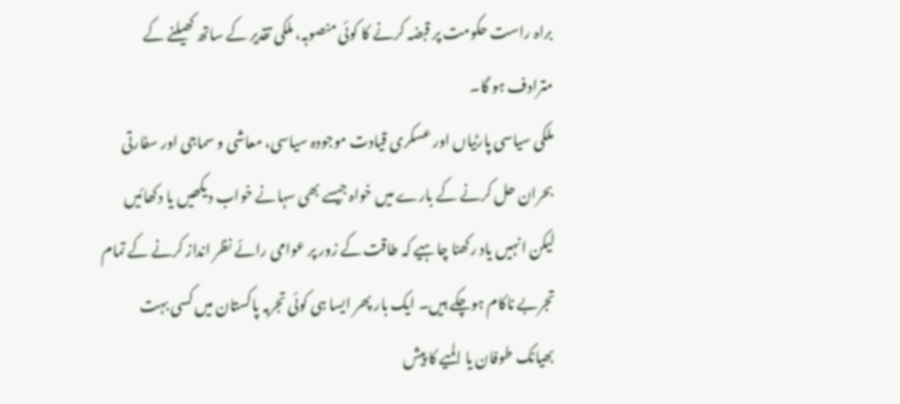براہ راست حکومت پر قبضہ کرنے کا کوئی منصوبہ، ملکی تقدیر کے ساتھ کھیلنے کے مترادف ہو گا۔
ملکی سیاسی پارٹیاں اور عسکری قیادت موجودہ سیاسی، معاشی و سماجی اور سفارتی بحران حل کرنے کے بارے میں خواہ جیسے بھی سہانے خواب دیکھیں یا دکھائیں لیکن انہیں یاد رکھنا چاہیے کہ طاقت کے زور پر عوامی رائے نظر انداز کرنے کے تمام تجربے ناکام ہوچکے ہیں۔ ایک بار پھر ایسا ہی کوئی تجربہ پاکستان میں کسی بہت بھیانک طوفان یا المیے کا پیش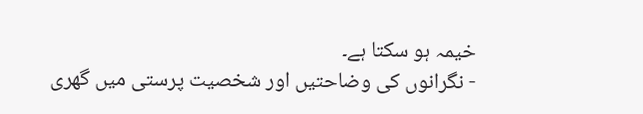خیمہ ہو سکتا ہے۔
- نگرانوں کی وضاحتیں اور شخصیت پرستی میں گھری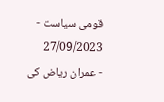قومی سیاست - 27/09/2023
- عمران ریاض کی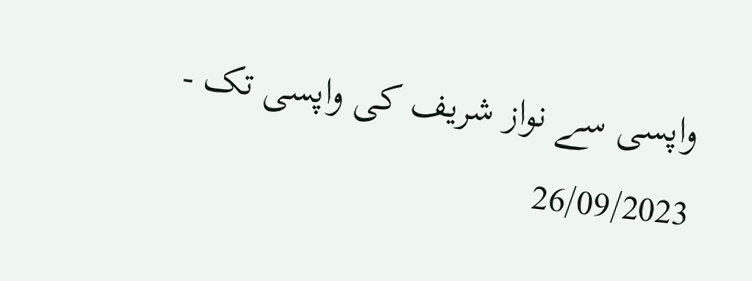واپسی سے نواز شریف کی واپسی تک - 26/09/2023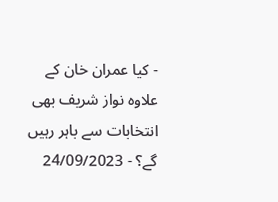- کیا عمران خان کے علاوہ نواز شریف بھی انتخابات سے باہر رہیں گے؟ - 24/09/2023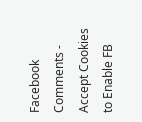Facebook Comments - Accept Cookies to Enable FB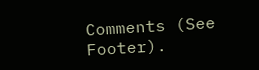Comments (See Footer).